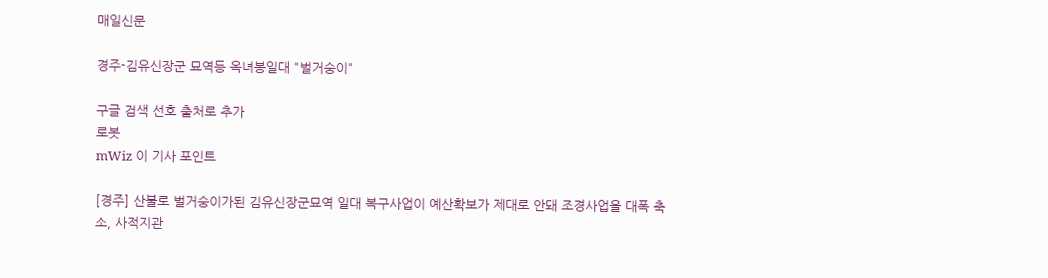매일신문

경주-김유신장군 묘역등 옥녀봉일대 "벌거숭이"

구글 검색 선호 출처로 추가
로봇
mWiz 이 기사 포인트

[경주] 산불로 벌거숭이가된 김유신장군묘역 일대 복구사업이 예산확보가 제대로 안돼 조경사업을 대폭 축소, 사적지관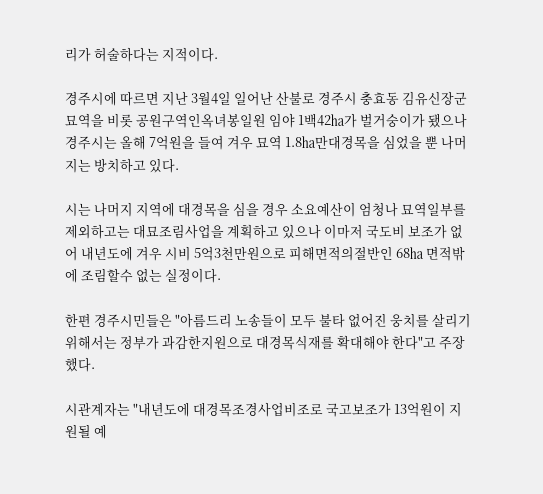리가 허술하다는 지적이다.

경주시에 따르면 지난 3월4일 일어난 산불로 경주시 충효동 김유신장군묘역을 비롯 공원구역인옥녀봉일원 임야 1백42㏊가 벌거숭이가 됐으나 경주시는 올해 7억원을 들여 겨우 묘역 1.8㏊만대경목을 심었을 뿐 나머지는 방치하고 있다.

시는 나머지 지역에 대경목을 심을 경우 소요예산이 엄청나 묘역일부를 제외하고는 대묘조림사업을 계획하고 있으나 이마저 국도비 보조가 없어 내년도에 겨우 시비 5억3천만원으로 피해면적의절반인 68㏊ 면적밖에 조림할수 없는 실정이다.

한편 경주시민들은 "아름드리 노송들이 모두 불타 없어진 웅치를 살리기 위해서는 정부가 과감한지원으로 대경목식재를 확대해야 한다"고 주장했다.

시관계자는 "내년도에 대경목조경사업비조로 국고보조가 13억원이 지원될 예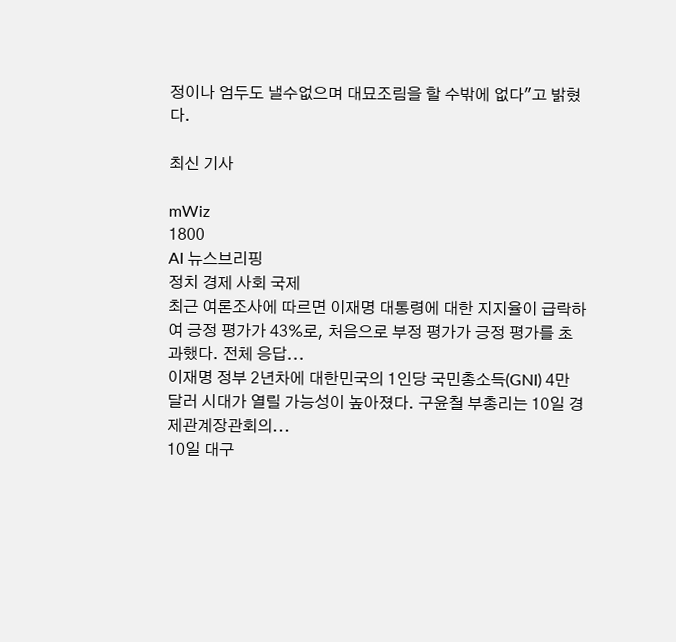정이나 엄두도 낼수없으며 대묘조림을 할 수밖에 없다"고 밝혔다.

최신 기사

mWiz
1800
AI 뉴스브리핑
정치 경제 사회 국제
최근 여론조사에 따르면 이재명 대통령에 대한 지지율이 급락하여 긍정 평가가 43%로, 처음으로 부정 평가가 긍정 평가를 초과했다. 전체 응답...
이재명 정부 2년차에 대한민국의 1인당 국민총소득(GNI) 4만 달러 시대가 열릴 가능성이 높아졌다. 구윤철 부총리는 10일 경제관계장관회의...
10일 대구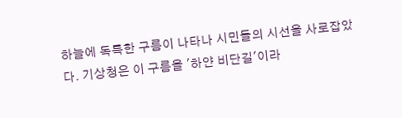하늘에 독특한 구름이 나타나 시민들의 시선을 사로잡았다. 기상청은 이 구름을 '하얀 비단길'이라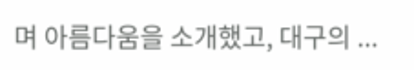며 아름다움을 소개했고, 대구의 ...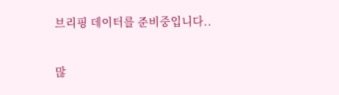브리핑 데이터를 준비중입니다..

많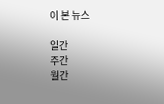이 본 뉴스

일간
주간
월간